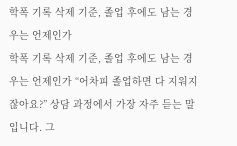학폭 기록 삭제 기준, 졸업 후에도 남는 경우는 언제인가
학폭 기록 삭제 기준, 졸업 후에도 남는 경우는 언제인가 “어차피 졸업하면 다 지워지잖아요?” 상담 과정에서 가장 자주 듣는 말입니다. 그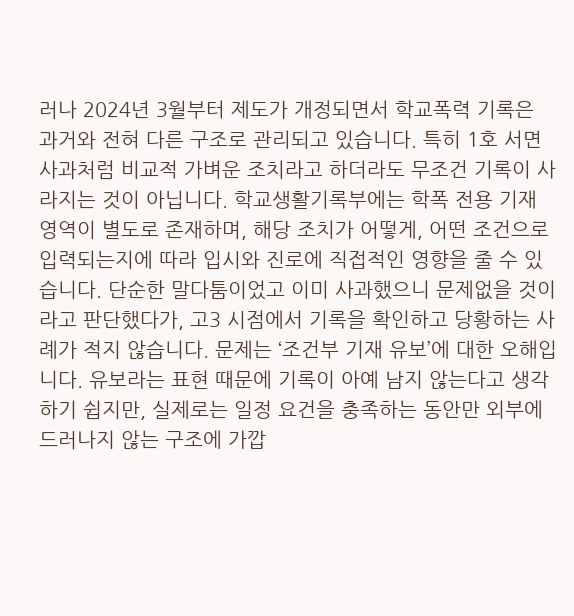러나 2024년 3월부터 제도가 개정되면서 학교폭력 기록은 과거와 전혀 다른 구조로 관리되고 있습니다. 특히 1호 서면사과처럼 비교적 가벼운 조치라고 하더라도 무조건 기록이 사라지는 것이 아닙니다. 학교생활기록부에는 학폭 전용 기재 영역이 별도로 존재하며, 해당 조치가 어떻게, 어떤 조건으로 입력되는지에 따라 입시와 진로에 직접적인 영향을 줄 수 있습니다. 단순한 말다툼이었고 이미 사과했으니 문제없을 것이라고 판단했다가, 고3 시점에서 기록을 확인하고 당황하는 사례가 적지 않습니다. 문제는 ‘조건부 기재 유보’에 대한 오해입니다. 유보라는 표현 때문에 기록이 아예 남지 않는다고 생각하기 쉽지만, 실제로는 일정 요건을 충족하는 동안만 외부에 드러나지 않는 구조에 가깝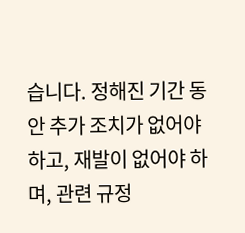습니다. 정해진 기간 동안 추가 조치가 없어야 하고, 재발이 없어야 하며, 관련 규정